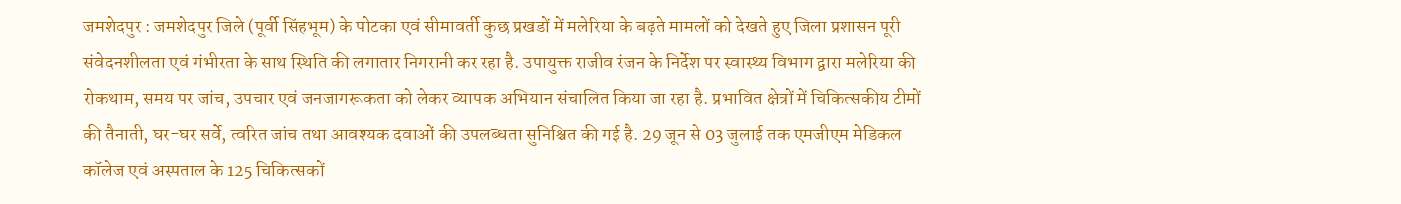जमशेदपुर : जमशेदपुर जिले (पूर्वी सिंहभूम) के पोटका एवं सीमावर्ती कुछ प्रखडों में मलेरिया के बढ़ते मामलों को देखते हुए जिला प्रशासन पूरी संवेदनशीलता एवं गंभीरता के साथ स्थिति की लगातार निगरानी कर रहा है. उपायुक्त राजीव रंजन के निर्देश पर स्वास्थ्य विभाग द्वारा मलेरिया की रोकथाम, समय पर जांच, उपचार एवं जनजागरूकता को लेकर व्यापक अभियान संचालित किया जा रहा है. प्रभावित क्षेत्रों में चिकित्सकीय टीमों की तैनाती, घर-घर सर्वे, त्वरित जांच तथा आवश्यक दवाओं की उपलब्धता सुनिश्चित की गई है. 29 जून से 03 जुलाई तक एमजीएम मेडिकल कॉलेज एवं अस्पताल के 125 चिकित्सकों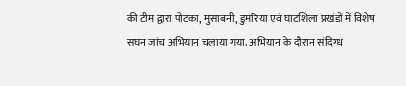की टीम द्वारा पोटका, मुसाबनी, डुमरिया एवं घाटशिला प्रखंडों में विशेष सघन जांच अभियान चलाया गया. अभियान के दौरान संदिग्ध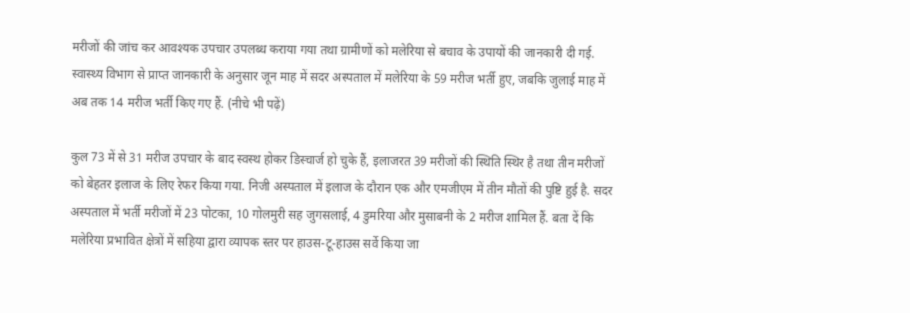मरीजों की जांच कर आवश्यक उपचार उपलब्ध कराया गया तथा ग्रामीणों को मलेरिया से बचाव के उपायों की जानकारी दी गई. स्वास्थ्य विभाग से प्राप्त जानकारी के अनुसार जून माह में सदर अस्पताल में मलेरिया के 59 मरीज भर्ती हुए, जबकि जुलाई माह में अब तक 14 मरीज भर्ती किए गए हैं. (नीचे भी पढ़ें)

कुल 73 में से 31 मरीज उपचार के बाद स्वस्थ होकर डिस्चार्ज हो चुके हैं, इलाजरत 39 मरीजों की स्थिति स्थिर है तथा तीन मरीजों को बेहतर इलाज के लिए रेफर किया गया. निजी अस्पताल में इलाज के दौरान एक और एमजीएम में तीन मौतों की पुष्टि हुई है. सदर अस्पताल में भर्ती मरीजों में 23 पोटका, 10 गोलमुरी सह जुगसलाई, 4 डुमरिया और मुसाबनी के 2 मरीज शामिल हैं. बता दें कि मलेरिया प्रभावित क्षेत्रों में सहिया द्वारा व्यापक स्तर पर हाउस-टू-हाउस सर्वे किया जा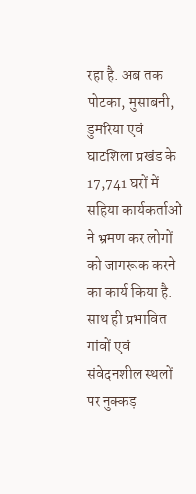रहा है. अब तक पोटका, मुसाबनी, डुमरिया एवं घाटशिला प्रखंड के 17,741 घरों में सहिया कार्यकर्ताओं ने भ्रमण कर लोगों को जागरूक करने का कार्य किया है. साथ ही प्रभावित गांवों एवं संवेदनशील स्थलों पर नुक्कड़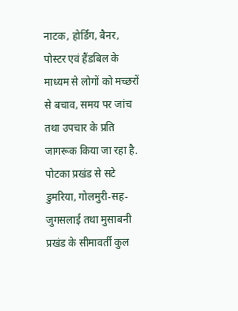नाटक, होर्डिंग, बैनर, पोस्टर एवं हैंडबिल के माध्यम से लोगों को मच्छरों से बचाव, समय पर जांच तथा उपचार के प्रति जागरूक किया जा रहा है. पोटका प्रखंड से सटे डुमरिया, गोलमुरी-सह-जुगसलाई तथा मुसाबनी प्रखंड के सीमावर्ती कुल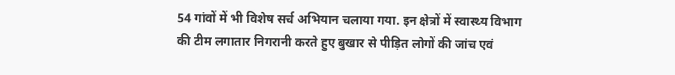54 गांवों में भी विशेष सर्च अभियान चलाया गया. इन क्षेत्रों में स्वास्थ्य विभाग की टीम लगातार निगरानी करते हुए बुखार से पीड़ित लोगों की जांच एवं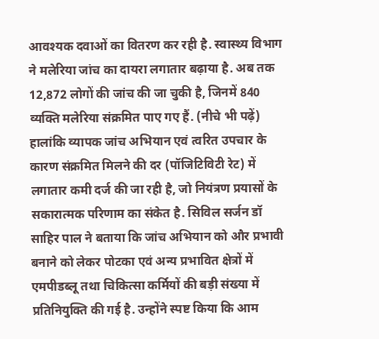आवश्यक दवाओं का वितरण कर रही है. स्वास्थ्य विभाग ने मलेरिया जांच का दायरा लगातार बढ़ाया है. अब तक 12,872 लोगों की जांच की जा चुकी है, जिनमें 840 व्यक्ति मलेरिया संक्रमित पाए गए हैं. (नीचे भी पढ़ें)
हालांकि व्यापक जांच अभियान एवं त्वरित उपचार के कारण संक्रमित मिलने की दर (पॉजिटिविटी रेट) में लगातार कमी दर्ज की जा रही है, जो नियंत्रण प्रयासों के सकारात्मक परिणाम का संकेत है. सिविल सर्जन डॉ साहिर पाल ने बताया कि जांच अभियान को और प्रभावी बनाने को लेकर पोटका एवं अन्य प्रभावित क्षेत्रों में एमपीडब्लू तथा चिकित्सा कर्मियों की बड़ी संख्या में प्रतिनियुक्ति की गई है. उन्होंने स्पष्ट किया कि आम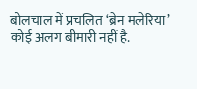बोलचाल में प्रचलित ‘ब्रेन मलेरिया’ कोई अलग बीमारी नहीं है.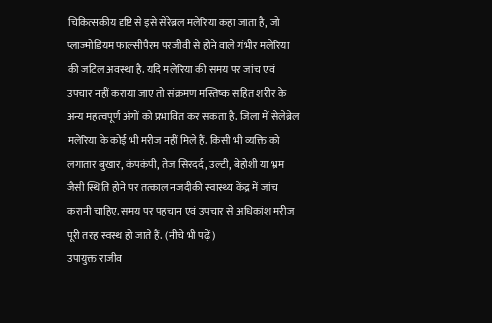चिकित्सकीय दृष्टि से इसे सेरेब्रल मलेरिया कहा जाता है, जो प्लाज्मोडियम फाल्सीपैरम परजीवी से होने वाले गंभीर मलेरिया की जटिल अवस्था है. यदि मलेरिया की समय पर जांच एवं उपचार नहीं कराया जाए तो संक्रमण मस्तिष्क सहित शरीर के अन्य महत्वपूर्ण अंगों को प्रभावित कर सकता है. जिला में सेलेब्रेल मलेरिया के कोई भी मरीज नहीं मिले हैं. किसी भी व्यक्ति को लगातार बुखार, कंपकंपी, तेज सिरदर्द, उल्टी, बेहोशी या भ्रम जैसी स्थिति होने पर तत्काल नजदीकी स्वास्थ्य केंद्र में जांच करानी चाहिए. समय पर पहचान एवं उपचार से अधिकांश मरीज पूरी तरह स्वस्थ हो जाते हैं. (नीचे भी पढ़ें)
उपायुक्त राजीव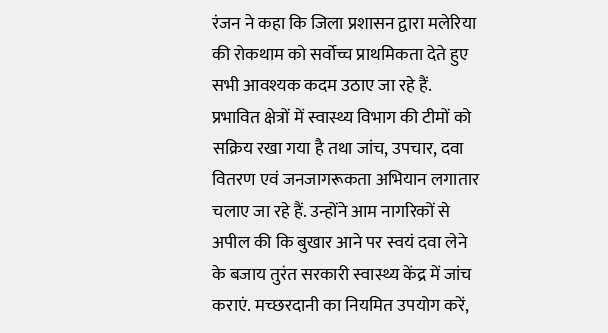रंजन ने कहा कि जिला प्रशासन द्वारा मलेरिया की रोकथाम को सर्वोच्च प्राथमिकता देते हुए सभी आवश्यक कदम उठाए जा रहे हैं. प्रभावित क्षेत्रों में स्वास्थ्य विभाग की टीमों को सक्रिय रखा गया है तथा जांच, उपचार, दवा वितरण एवं जनजागरूकता अभियान लगातार चलाए जा रहे हैं. उन्होंने आम नागरिकों से अपील की कि बुखार आने पर स्वयं दवा लेने के बजाय तुरंत सरकारी स्वास्थ्य केंद्र में जांच कराएं. मच्छरदानी का नियमित उपयोग करें,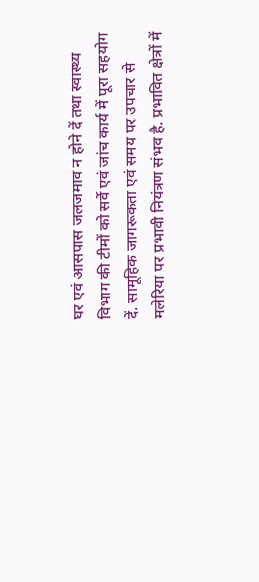घर एवं आसपास जलजमाव न होने दें तथा स्वास्थ्य विभाग की टीमों को सर्वे एवं जांच कार्य में पूरा सहयोग दें. सामूहिक जागरूकता एवं समय पर उपचार से मलेरिया पर प्रभावी नियंत्रण संभव है. प्रभावित क्षेत्रों में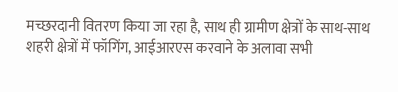मच्छरदानी वितरण किया जा रहा है, साथ ही ग्रामीण क्षेत्रों के साथ-साथ शहरी क्षेत्रों में फॉगिंग, आईआरएस करवाने के अलावा सभी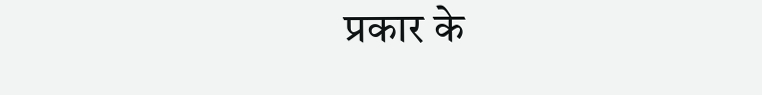प्रकार के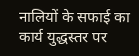नालियों के सफाई का कार्य युद्धस्तर पर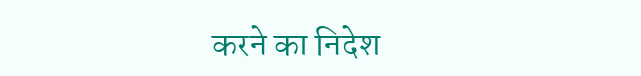करने का निदेश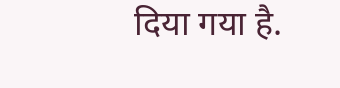दिया गया है.